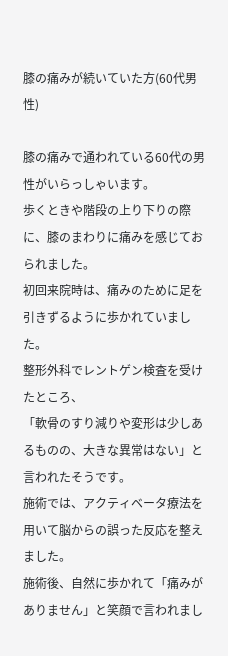膝の痛みが続いていた方(60代男性)

膝の痛みで通われている60代の男性がいらっしゃいます。
歩くときや階段の上り下りの際に、膝のまわりに痛みを感じておられました。
初回来院時は、痛みのために足を引きずるように歩かれていました。
整形外科でレントゲン検査を受けたところ、
「軟骨のすり減りや変形は少しあるものの、大きな異常はない」と言われたそうです。
施術では、アクティベータ療法を用いて脳からの誤った反応を整えました。
施術後、自然に歩かれて「痛みがありません」と笑顔で言われまし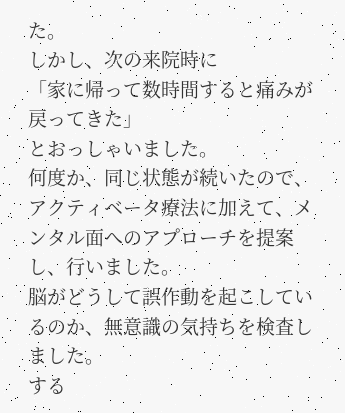た。
しかし、次の来院時に
「家に帰って数時間すると痛みが戻ってきた」
とおっしゃいました。
何度か、同じ状態が続いたので、
アクティベータ療法に加えて、メンタル面へのアプローチを提案し、行いました。
脳がどうして誤作動を起こしているのか、無意識の気持ちを検査しました。
する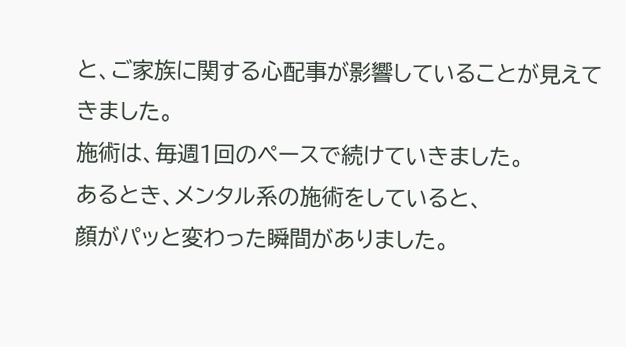と、ご家族に関する心配事が影響していることが見えてきました。
施術は、毎週1回のペースで続けていきました。
あるとき、メンタル系の施術をしていると、
顔がパッと変わった瞬間がありました。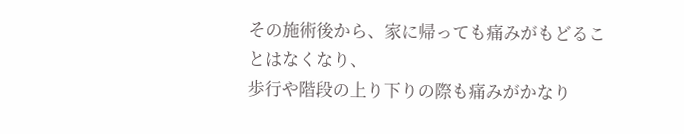その施術後から、家に帰っても痛みがもどることはなくなり、
歩行や階段の上り下りの際も痛みがかなり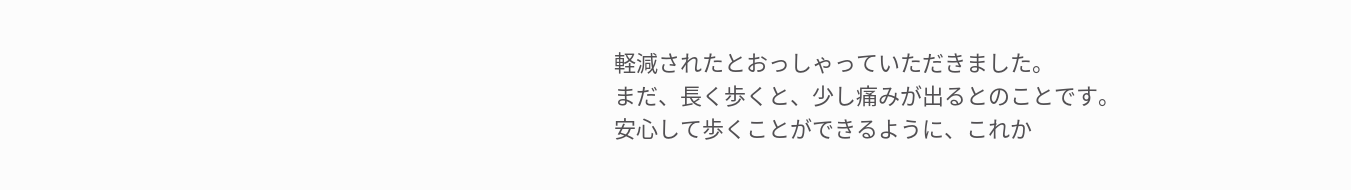軽減されたとおっしゃっていただきました。
まだ、長く歩くと、少し痛みが出るとのことです。
安心して歩くことができるように、これか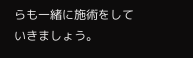らも一緒に施術をしていきましょう。